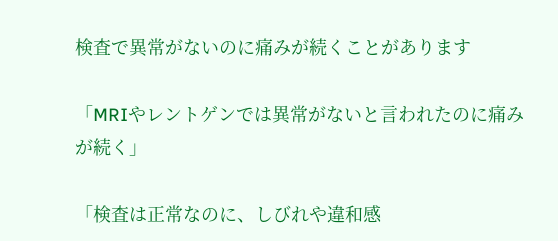検査で異常がないのに痛みが続くことがあります

「MRIやレントゲンでは異常がないと言われたのに痛みが続く」

「検査は正常なのに、しびれや違和感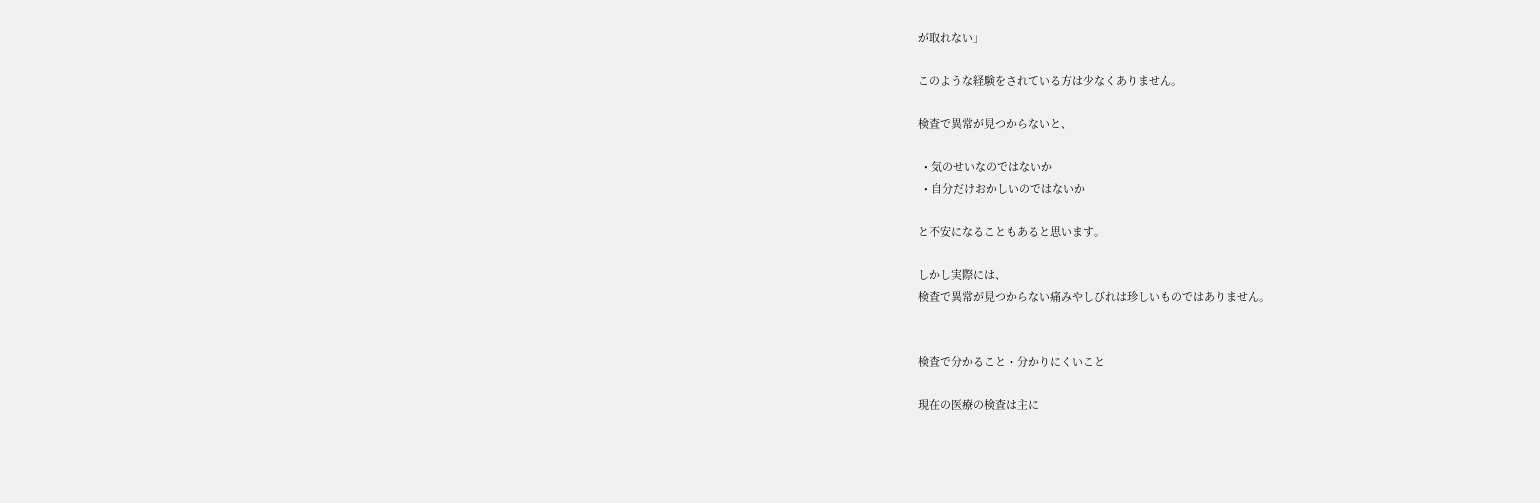が取れない」

このような経験をされている方は少なくありません。

検査で異常が見つからないと、

  • 気のせいなのではないか
  • 自分だけおかしいのではないか

と不安になることもあると思います。

しかし実際には、
検査で異常が見つからない痛みやしびれは珍しいものではありません。


検査で分かること・分かりにくいこと

現在の医療の検査は主に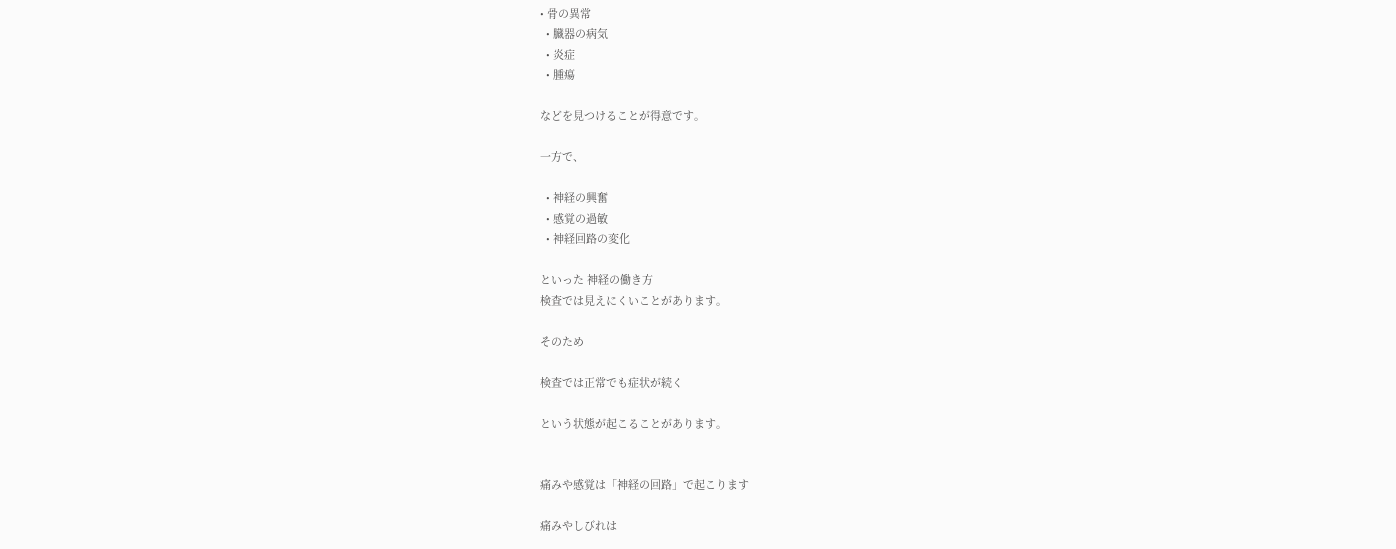• 骨の異常
  • 臓器の病気
  • 炎症
  • 腫瘍

などを見つけることが得意です。

一方で、

  • 神経の興奮
  • 感覚の過敏
  • 神経回路の変化

といった 神経の働き方
検査では見えにくいことがあります。

そのため

検査では正常でも症状が続く

という状態が起こることがあります。


痛みや感覚は「神経の回路」で起こります

痛みやしびれは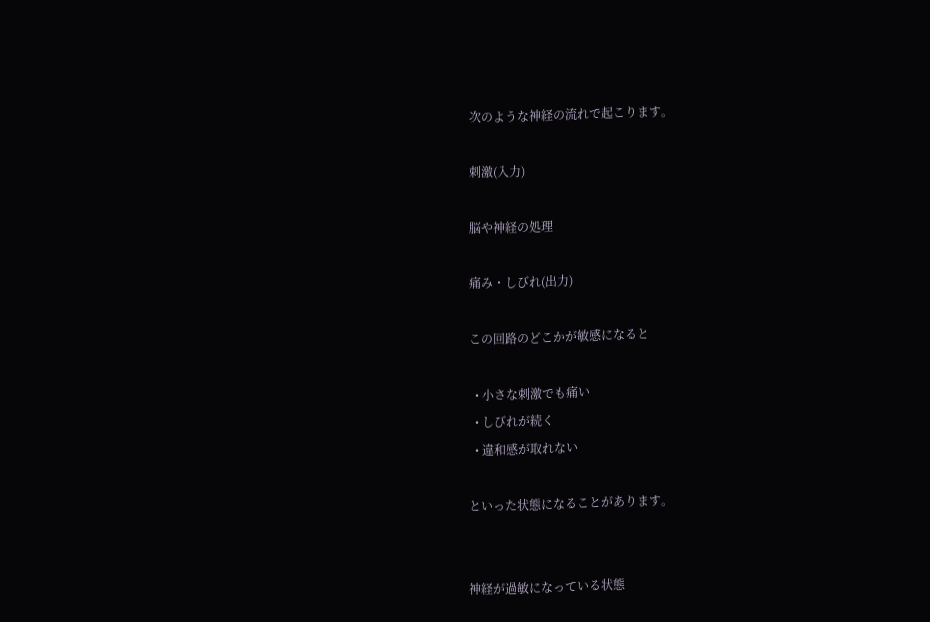次のような神経の流れで起こります。

刺激(入力)

脳や神経の処理

痛み・しびれ(出力)

この回路のどこかが敏感になると

  • 小さな刺激でも痛い
  • しびれが続く
  • 違和感が取れない

といった状態になることがあります。


神経が過敏になっている状態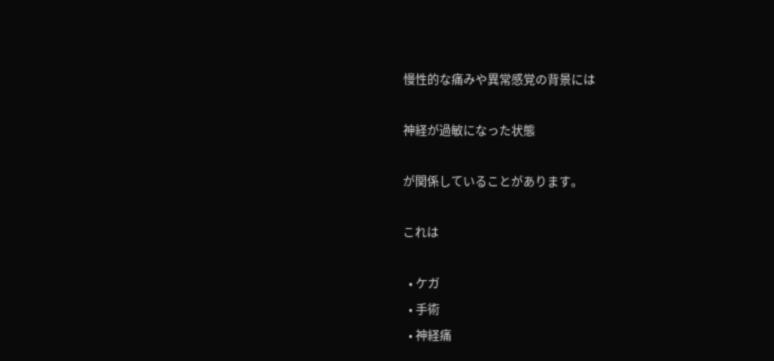慢性的な痛みや異常感覚の背景には

神経が過敏になった状態

が関係していることがあります。

これは

  • ケガ
  • 手術
  • 神経痛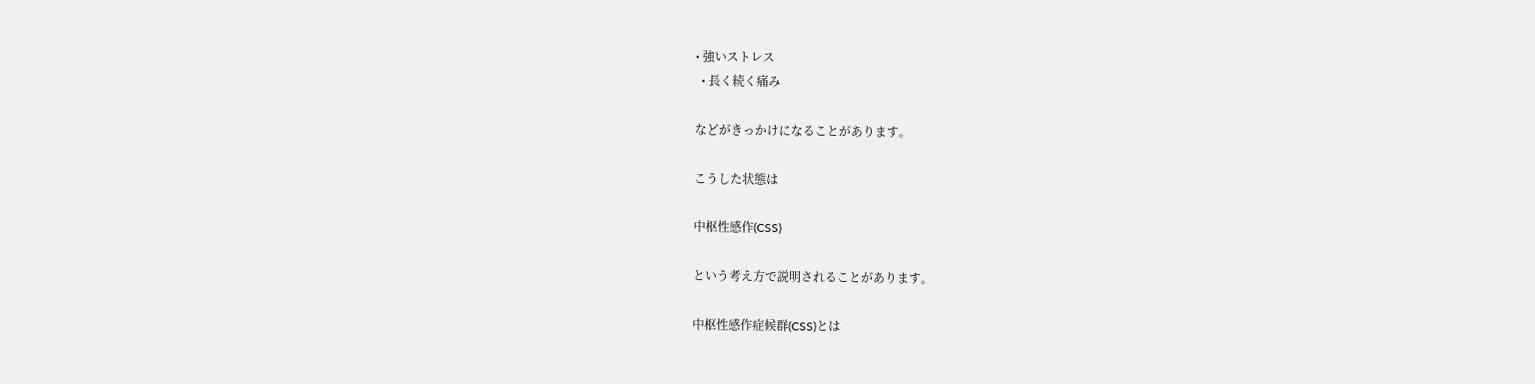• 強いストレス
  • 長く続く痛み

などがきっかけになることがあります。

こうした状態は

中枢性感作(CSS)

という考え方で説明されることがあります。

中枢性感作症候群(CSS)とは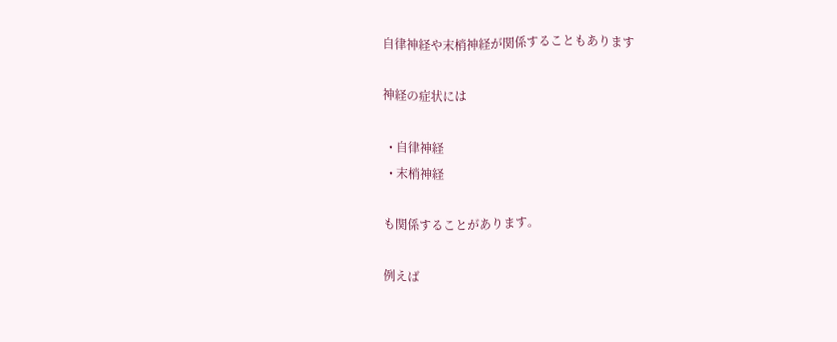自律神経や末梢神経が関係することもあります

神経の症状には

  • 自律神経
  • 末梢神経

も関係することがあります。

例えば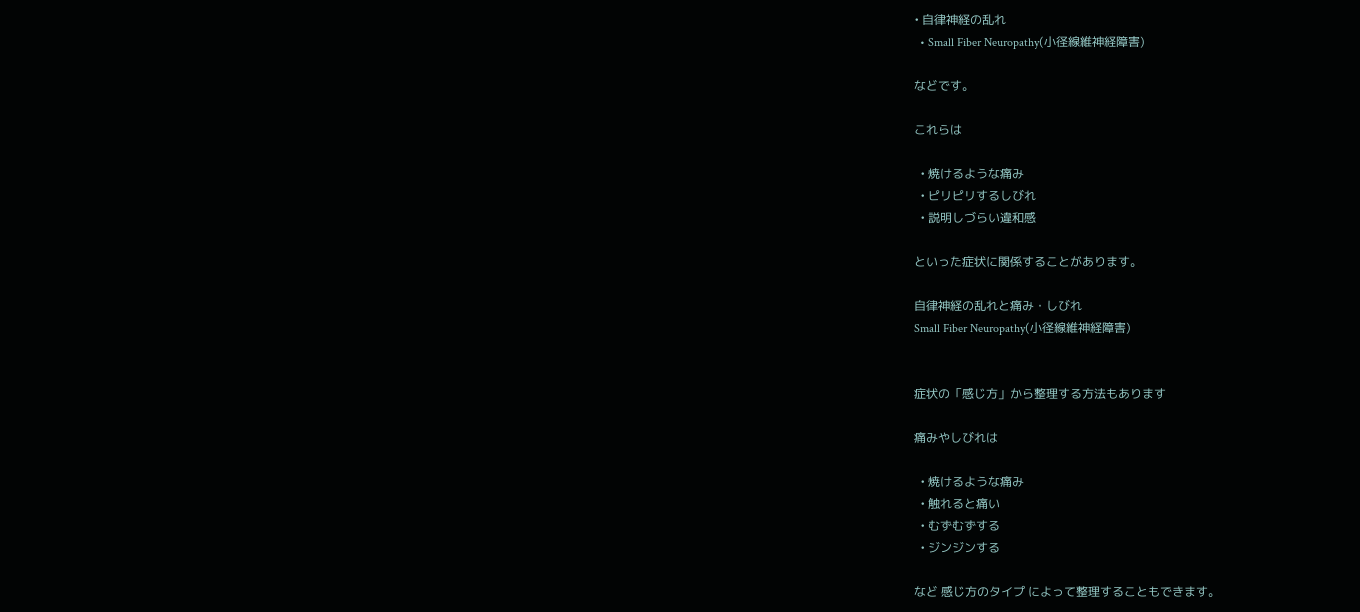• 自律神経の乱れ
  • Small Fiber Neuropathy(小径線維神経障害)

などです。

これらは

  • 焼けるような痛み
  • ピリピリするしびれ
  • 説明しづらい違和感

といった症状に関係することがあります。

自律神経の乱れと痛み・しびれ
Small Fiber Neuropathy(小径線維神経障害)


症状の「感じ方」から整理する方法もあります

痛みやしびれは

  • 焼けるような痛み
  • 触れると痛い
  • むずむずする
  • ジンジンする

など 感じ方のタイプ によって整理することもできます。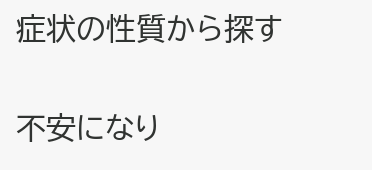症状の性質から探す


不安になり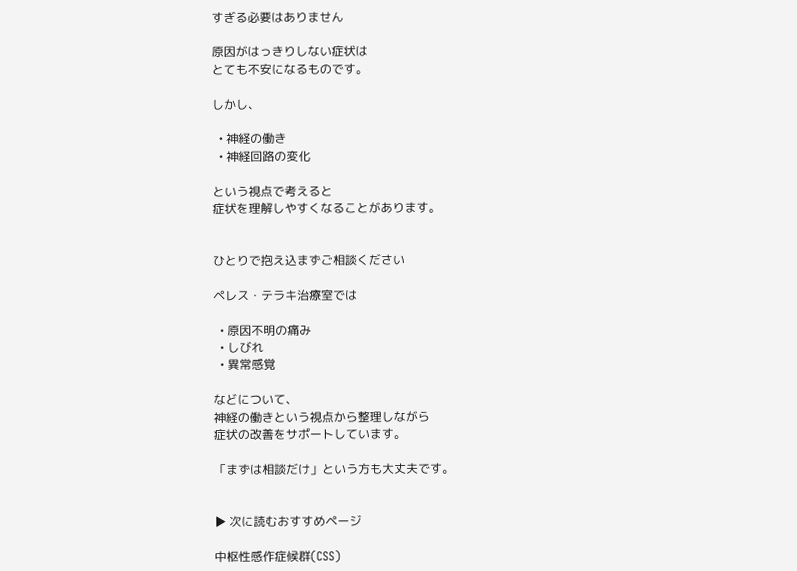すぎる必要はありません

原因がはっきりしない症状は
とても不安になるものです。

しかし、

  • 神経の働き
  • 神経回路の変化

という視点で考えると
症状を理解しやすくなることがあります。


ひとりで抱え込まずご相談ください

ペレス・テラキ治療室では

  • 原因不明の痛み
  • しびれ
  • 異常感覚

などについて、
神経の働きという視点から整理しながら
症状の改善をサポートしています。

「まずは相談だけ」という方も大丈夫です。


▶ 次に読むおすすめページ

中枢性感作症候群(CSS)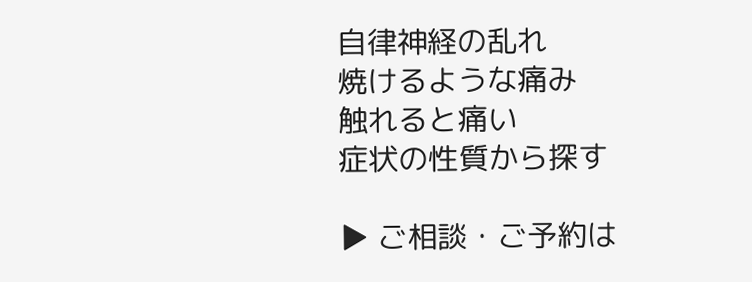自律神経の乱れ
焼けるような痛み
触れると痛い
症状の性質から探す

▶ ご相談・ご予約は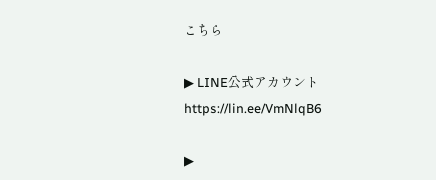こちら

▶ LINE公式アカウント
https://lin.ee/VmNlqB6

▶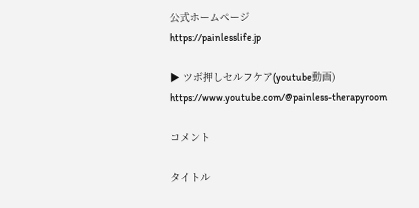公式ホームページ
https://painlesslife.jp

▶ ツボ押しセルフケア(youtube動画)
https://www.youtube.com/@painless-therapyroom

コメント

タイトル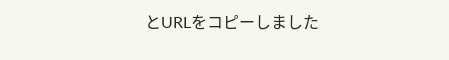とURLをコピーしました